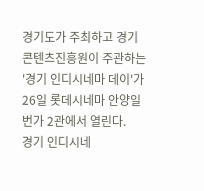경기도가 주최하고 경기콘텐츠진흥원이 주관하는 '경기 인디시네마 데이'가 26일 롯데시네마 안양일번가 2관에서 열린다.
경기 인디시네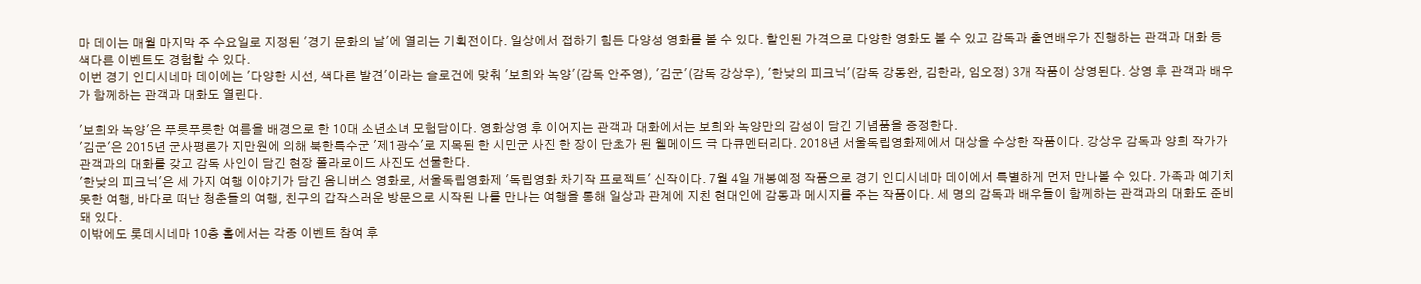마 데이는 매월 마지막 주 수요일로 지정된 '경기 문화의 날'에 열리는 기획전이다. 일상에서 접하기 힘든 다양성 영화를 볼 수 있다. 할인된 가격으로 다양한 영화도 볼 수 있고 감독과 출연배우가 진행하는 관객과 대화 등 색다른 이벤트도 경험할 수 있다.
이번 경기 인디시네마 데이에는 '다양한 시선, 색다른 발견'이라는 슬로건에 맞춰 '보희와 녹양'(감독 안주영), '김군'(감독 강상우), '한낮의 피크닉'(감독 강동완, 김한라, 임오정) 3개 작품이 상영된다. 상영 후 관객과 배우가 함께하는 관객과 대화도 열린다.

'보희와 녹양'은 푸릇푸릇한 여름을 배경으로 한 10대 소년소녀 모험담이다. 영화상영 후 이어지는 관객과 대화에서는 보희와 녹양만의 감성이 담긴 기념품을 증정한다.
'김군'은 2015년 군사평론가 지만원에 의해 북한특수군 '제1광수'로 지목된 한 시민군 사진 한 장이 단초가 된 웰메이드 극 다큐멘터리다. 2018년 서울독립영화제에서 대상을 수상한 작품이다. 강상우 감독과 양희 작가가 관객과의 대화를 갖고 감독 사인이 담긴 현장 폴라로이드 사진도 선물한다.
'한낮의 피크닉'은 세 가지 여행 이야기가 담긴 옴니버스 영화로, 서울독립영화제 '독립영화 차기작 프로젝트' 신작이다. 7월 4일 개봉예정 작품으로 경기 인디시네마 데이에서 특별하게 먼저 만나볼 수 있다. 가족과 예기치 못한 여행, 바다로 떠난 청춘들의 여행, 친구의 갑작스러운 방문으로 시작된 나를 만나는 여행을 통해 일상과 관계에 지친 현대인에 감동과 메시지를 주는 작품이다. 세 명의 감독과 배우들이 함께하는 관객과의 대화도 준비돼 있다.
이밖에도 롯데시네마 10층 홀에서는 각종 이벤트 참여 후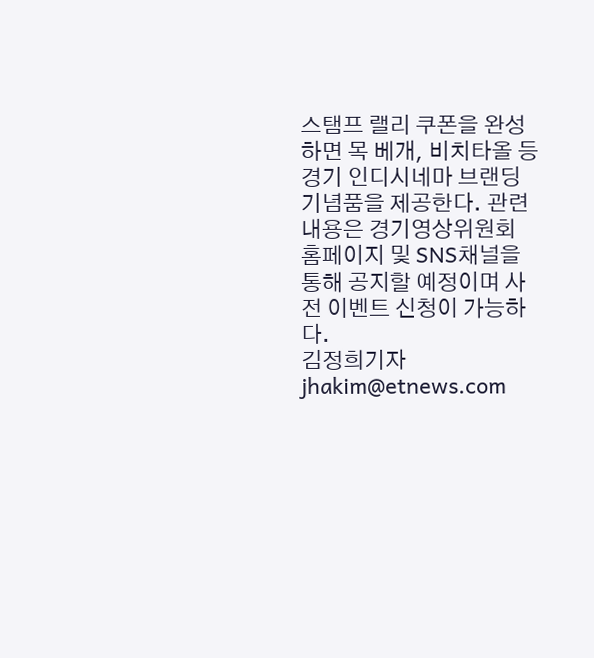스탬프 랠리 쿠폰을 완성하면 목 베개, 비치타올 등 경기 인디시네마 브랜딩 기념품을 제공한다. 관련내용은 경기영상위원회 홈페이지 및 SNS채널을 통해 공지할 예정이며 사전 이벤트 신청이 가능하다.
김정희기자 jhakim@etnews.com